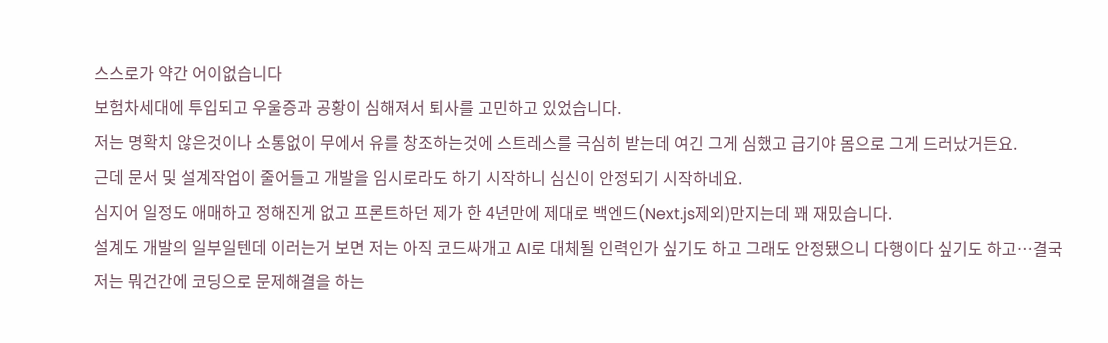스스로가 약간 어이없습니다
보험차세대에 투입되고 우울증과 공황이 심해져서 퇴사를 고민하고 있었습니다.
저는 명확치 않은것이나 소통없이 무에서 유를 창조하는것에 스트레스를 극심히 받는데 여긴 그게 심했고 급기야 몸으로 그게 드러났거든요.
근데 문서 및 설계작업이 줄어들고 개발을 임시로라도 하기 시작하니 심신이 안정되기 시작하네요.
심지어 일정도 애매하고 정해진게 없고 프론트하던 제가 한 4년만에 제대로 백엔드(Next.js제외)만지는데 꽤 재밌습니다.
설계도 개발의 일부일텐데 이러는거 보면 저는 아직 코드싸개고 AI로 대체될 인력인가 싶기도 하고 그래도 안정됐으니 다행이다 싶기도 하고…결국 저는 뭐건간에 코딩으로 문제해결을 하는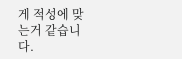게 적성에 맞는거 같습니다.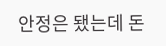안정은 됐는데 돈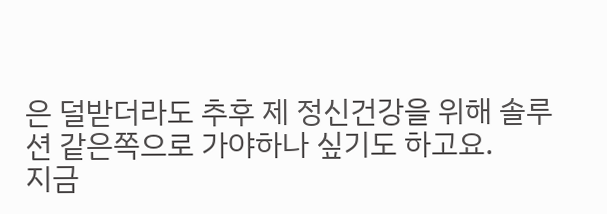은 덜받더라도 추후 제 정신건강을 위해 솔루션 같은쪽으로 가야하나 싶기도 하고요.
지금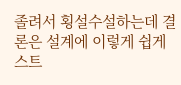졸려서 횡설수설하는데 결론은 설계에 이렇게 쉽게 스트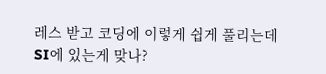레스 받고 코딩에 이렇게 쉽게 풀리는데 SI에 있는게 맞나?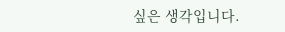싶은 생각입니다.